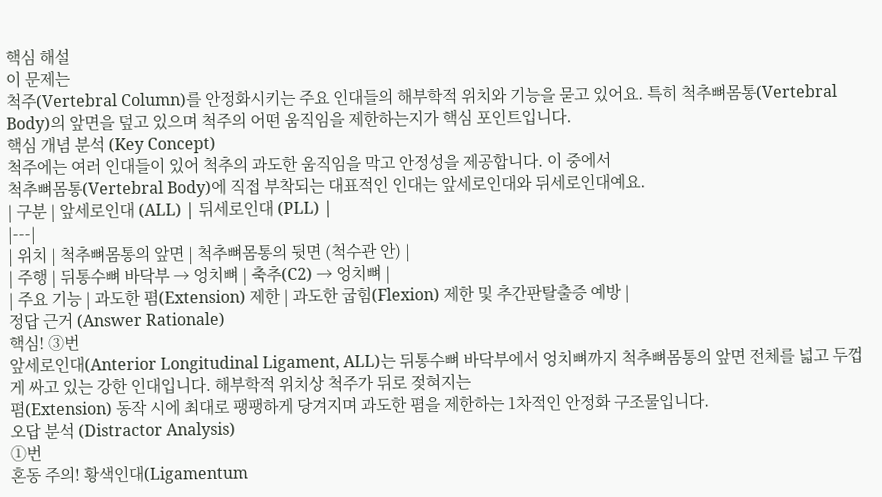핵심 해설
이 문제는
척주(Vertebral Column)를 안정화시키는 주요 인대들의 해부학적 위치와 기능을 묻고 있어요. 특히 척추뼈몸통(Vertebral Body)의 앞면을 덮고 있으며 척주의 어떤 움직임을 제한하는지가 핵심 포인트입니다.
핵심 개념 분석 (Key Concept)
척주에는 여러 인대들이 있어 척추의 과도한 움직임을 막고 안정성을 제공합니다. 이 중에서
척추뼈몸통(Vertebral Body)에 직접 부착되는 대표적인 인대는 앞세로인대와 뒤세로인대예요.
| 구분 | 앞세로인대 (ALL) | 뒤세로인대 (PLL) |
|---|
| 위치 | 척추뼈몸통의 앞면 | 척추뼈몸통의 뒷면 (척수관 안) |
| 주행 | 뒤통수뼈 바닥부 → 엉치뼈 | 축추(C2) → 엉치뼈 |
| 주요 기능 | 과도한 폄(Extension) 제한 | 과도한 굽힘(Flexion) 제한 및 추간판탈출증 예방 |
정답 근거 (Answer Rationale)
핵심! ③번
앞세로인대(Anterior Longitudinal Ligament, ALL)는 뒤통수뼈 바닥부에서 엉치뼈까지 척추뼈몸통의 앞면 전체를 넓고 두껍게 싸고 있는 강한 인대입니다. 해부학적 위치상 척주가 뒤로 젖혀지는
폄(Extension) 동작 시에 최대로 팽팽하게 당겨지며 과도한 폄을 제한하는 1차적인 안정화 구조물입니다.
오답 분석 (Distractor Analysis)
①번
혼동 주의! 황색인대(Ligamentum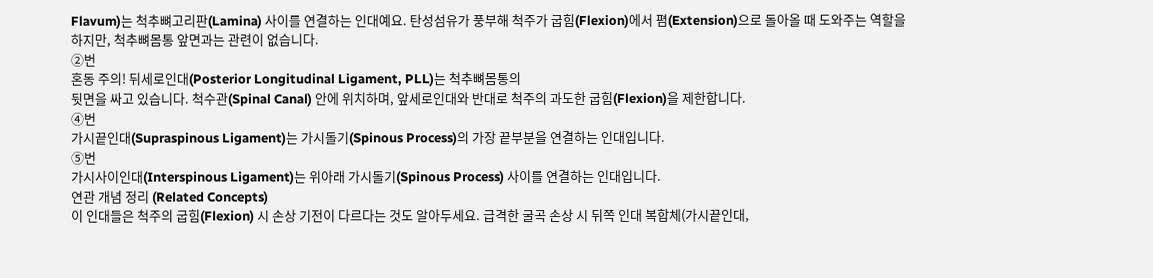Flavum)는 척추뼈고리판(Lamina) 사이를 연결하는 인대예요. 탄성섬유가 풍부해 척주가 굽힘(Flexion)에서 폄(Extension)으로 돌아올 때 도와주는 역할을 하지만, 척추뼈몸통 앞면과는 관련이 없습니다.
②번
혼동 주의! 뒤세로인대(Posterior Longitudinal Ligament, PLL)는 척추뼈몸통의
뒷면을 싸고 있습니다. 척수관(Spinal Canal) 안에 위치하며, 앞세로인대와 반대로 척주의 과도한 굽힘(Flexion)을 제한합니다.
④번
가시끝인대(Supraspinous Ligament)는 가시돌기(Spinous Process)의 가장 끝부분을 연결하는 인대입니다.
⑤번
가시사이인대(Interspinous Ligament)는 위아래 가시돌기(Spinous Process) 사이를 연결하는 인대입니다.
연관 개념 정리 (Related Concepts)
이 인대들은 척주의 굽힘(Flexion) 시 손상 기전이 다르다는 것도 알아두세요. 급격한 굴곡 손상 시 뒤쪽 인대 복합체(가시끝인대,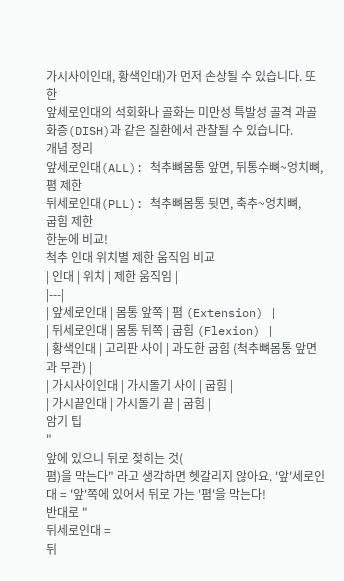가시사이인대, 황색인대)가 먼저 손상될 수 있습니다. 또한
앞세로인대의 석회화나 골화는 미만성 특발성 골격 과골화증(DISH)과 같은 질환에서 관찰될 수 있습니다.
개념 정리
앞세로인대(ALL): 척추뼈몸통 앞면, 뒤통수뼈~엉치뼈,
폄 제한
뒤세로인대(PLL): 척추뼈몸통 뒷면, 축추~엉치뼈,
굽힘 제한
한눈에 비교!
척추 인대 위치별 제한 움직임 비교
| 인대 | 위치 | 제한 움직임 |
|---|
| 앞세로인대 | 몸통 앞쪽 | 폄 (Extension) |
| 뒤세로인대 | 몸통 뒤쪽 | 굽힘 (Flexion) |
| 황색인대 | 고리판 사이 | 과도한 굽힘 (척추뼈몸통 앞면과 무관) |
| 가시사이인대 | 가시돌기 사이 | 굽힘 |
| 가시끝인대 | 가시돌기 끝 | 굽힘 |
암기 팁
"
앞에 있으니 뒤로 젖히는 것(
폄)을 막는다" 라고 생각하면 헷갈리지 않아요. '앞'세로인대 = '앞'쪽에 있어서 뒤로 가는 '폄'을 막는다!
반대로 "
뒤세로인대 =
뒤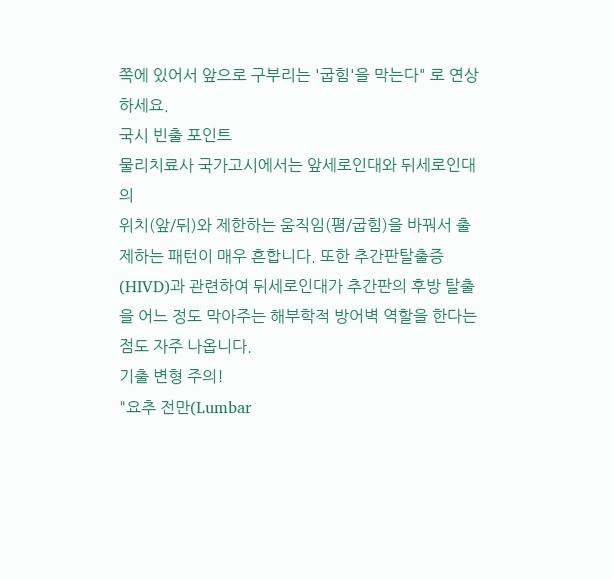쪽에 있어서 앞으로 구부리는 '굽힘'을 막는다" 로 연상하세요.
국시 빈출 포인트
물리치료사 국가고시에서는 앞세로인대와 뒤세로인대의
위치(앞/뒤)와 제한하는 움직임(폄/굽힘)을 바꿔서 출제하는 패턴이 매우 흔합니다. 또한 추간판탈출증(HIVD)과 관련하여 뒤세로인대가 추간판의 후방 탈출을 어느 정도 막아주는 해부학적 방어벽 역할을 한다는 점도 자주 나옵니다.
기출 변형 주의!
"요추 전만(Lumbar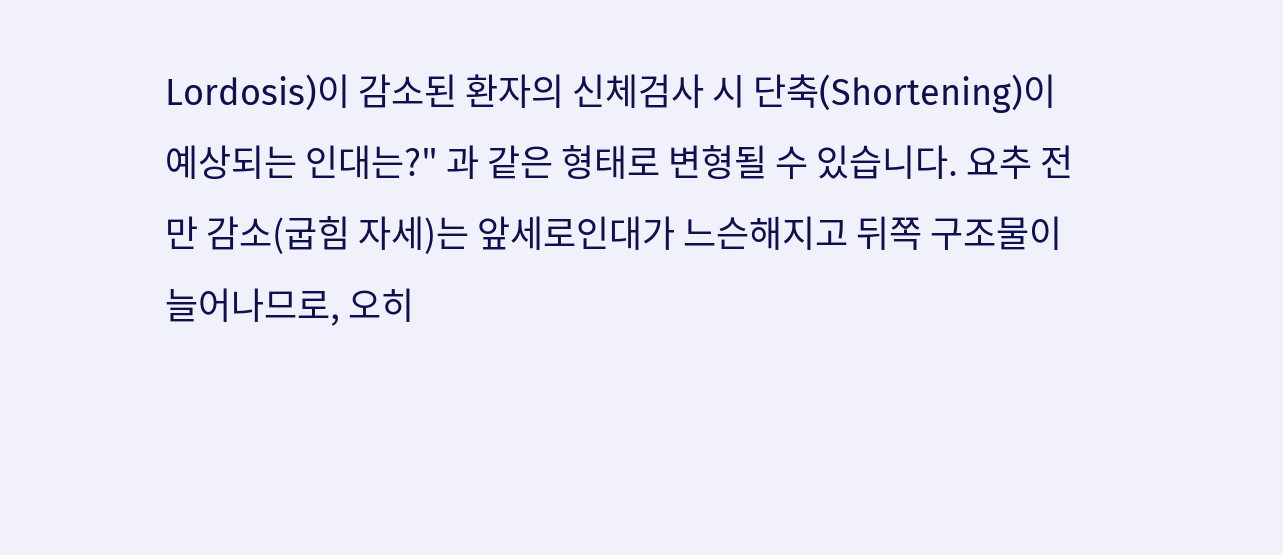Lordosis)이 감소된 환자의 신체검사 시 단축(Shortening)이 예상되는 인대는?" 과 같은 형태로 변형될 수 있습니다. 요추 전만 감소(굽힘 자세)는 앞세로인대가 느슨해지고 뒤쪽 구조물이 늘어나므로, 오히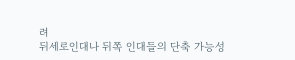려
뒤세로인대나 뒤쪽 인대들의 단축 가능성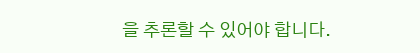을 추론할 수 있어야 합니다.